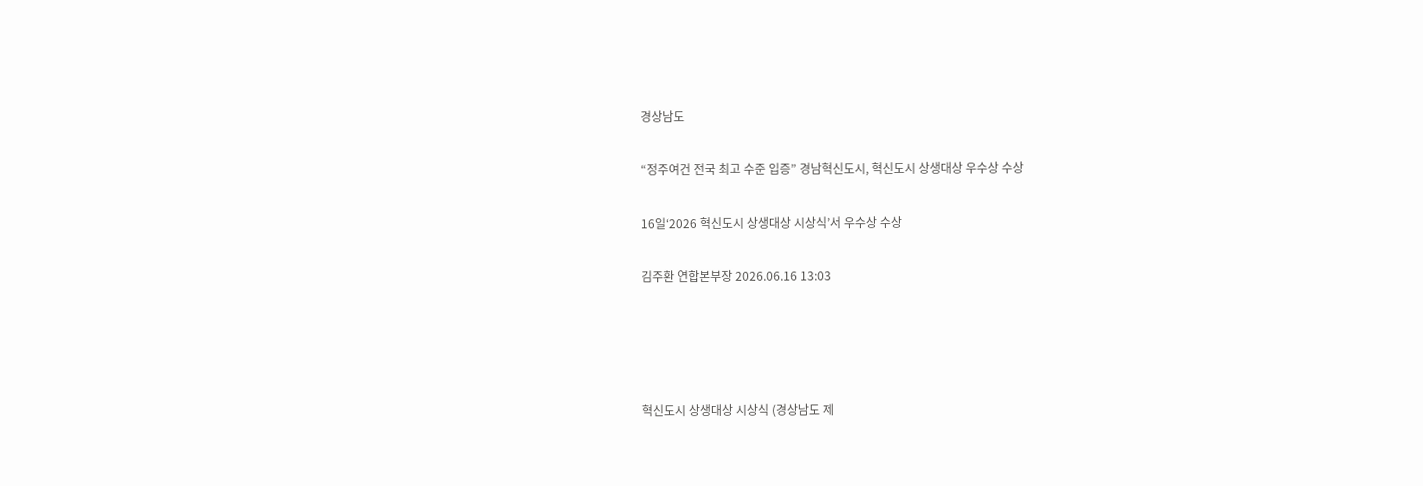경상남도

“정주여건 전국 최고 수준 입증” 경남혁신도시, 혁신도시 상생대상 우수상 수상

16일‘2026 혁신도시 상생대상 시상식’서 우수상 수상

김주환 연합본부장 2026.06.16 13:03




혁신도시 상생대상 시상식 (경상남도 제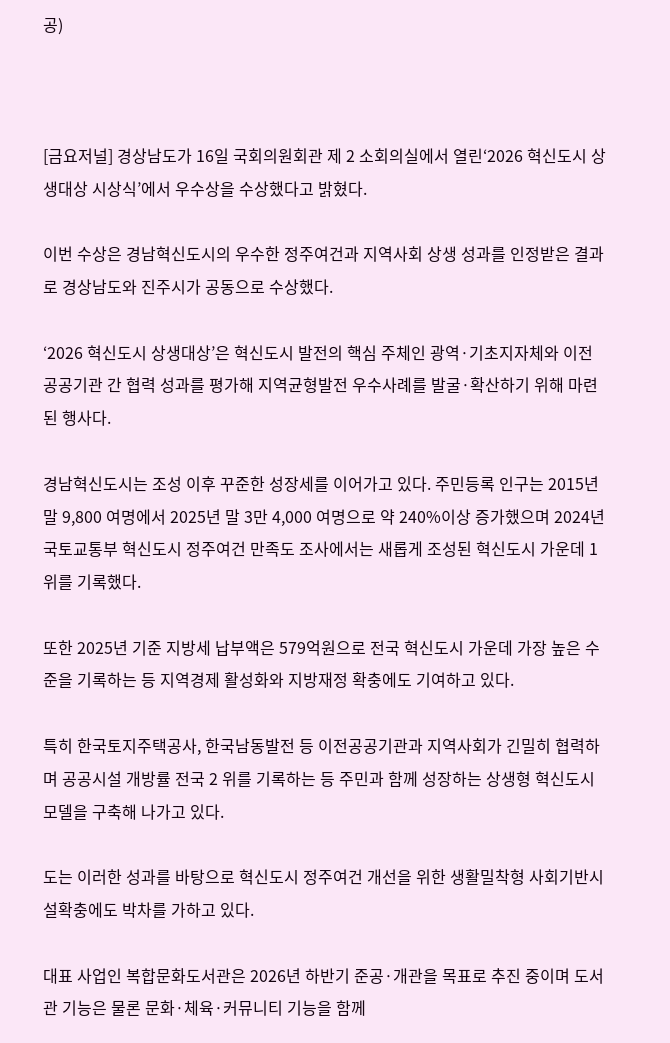공)



[금요저널] 경상남도가 16일 국회의원회관 제 2 소회의실에서 열린‘2026 혁신도시 상생대상 시상식’에서 우수상을 수상했다고 밝혔다.

이번 수상은 경남혁신도시의 우수한 정주여건과 지역사회 상생 성과를 인정받은 결과로 경상남도와 진주시가 공동으로 수상했다.

‘2026 혁신도시 상생대상’은 혁신도시 발전의 핵심 주체인 광역·기초지자체와 이전공공기관 간 협력 성과를 평가해 지역균형발전 우수사례를 발굴·확산하기 위해 마련된 행사다.

경남혁신도시는 조성 이후 꾸준한 성장세를 이어가고 있다. 주민등록 인구는 2015년 말 9,800 여명에서 2025년 말 3만 4,000 여명으로 약 240%이상 증가했으며 2024년 국토교통부 혁신도시 정주여건 만족도 조사에서는 새롭게 조성된 혁신도시 가운데 1 위를 기록했다.

또한 2025년 기준 지방세 납부액은 579억원으로 전국 혁신도시 가운데 가장 높은 수준을 기록하는 등 지역경제 활성화와 지방재정 확충에도 기여하고 있다.

특히 한국토지주택공사, 한국남동발전 등 이전공공기관과 지역사회가 긴밀히 협력하며 공공시설 개방률 전국 2 위를 기록하는 등 주민과 함께 성장하는 상생형 혁신도시 모델을 구축해 나가고 있다.

도는 이러한 성과를 바탕으로 혁신도시 정주여건 개선을 위한 생활밀착형 사회기반시설확충에도 박차를 가하고 있다.

대표 사업인 복합문화도서관은 2026년 하반기 준공·개관을 목표로 추진 중이며 도서관 기능은 물론 문화·체육·커뮤니티 기능을 함께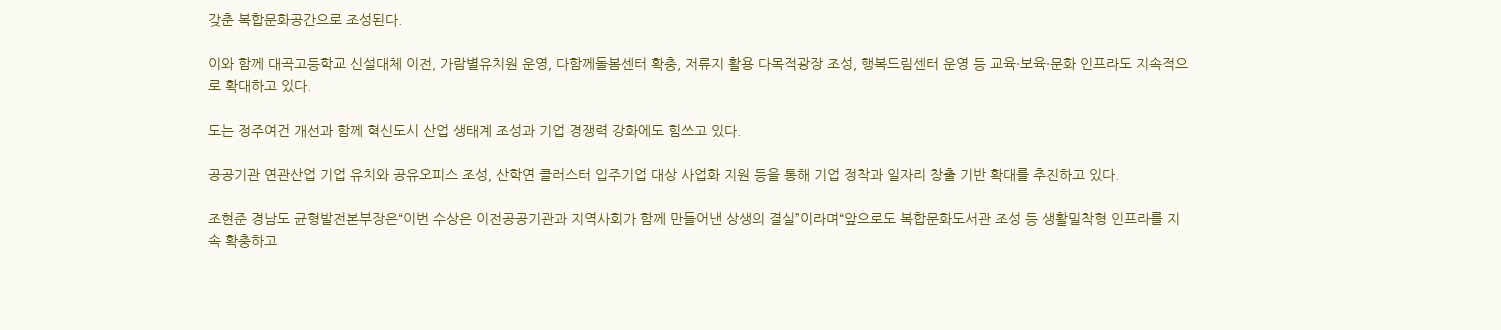갖춘 복합문화공간으로 조성된다.

이와 함께 대곡고등학교 신설대체 이전, 가람별유치원 운영, 다함께돌봄센터 확충, 저류지 활용 다목적광장 조성, 행복드림센터 운영 등 교육·보육·문화 인프라도 지속적으로 확대하고 있다.

도는 정주여건 개선과 함께 혁신도시 산업 생태계 조성과 기업 경쟁력 강화에도 힘쓰고 있다.

공공기관 연관산업 기업 유치와 공유오피스 조성, 산학연 클러스터 입주기업 대상 사업화 지원 등을 통해 기업 정착과 일자리 창출 기반 확대를 추진하고 있다.

조현준 경남도 균형발전본부장은“이번 수상은 이전공공기관과 지역사회가 함께 만들어낸 상생의 결실”이라며“앞으로도 복합문화도서관 조성 등 생활밀착형 인프라를 지속 확충하고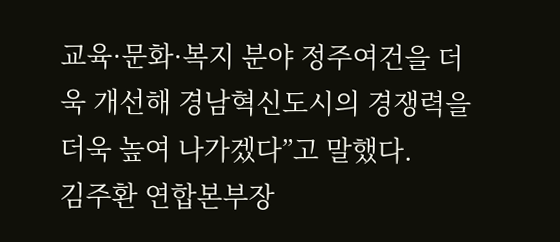교육·문화·복지 분야 정주여건을 더욱 개선해 경남혁신도시의 경쟁력을 더욱 높여 나가겠다”고 말했다.
김주환 연합본부장